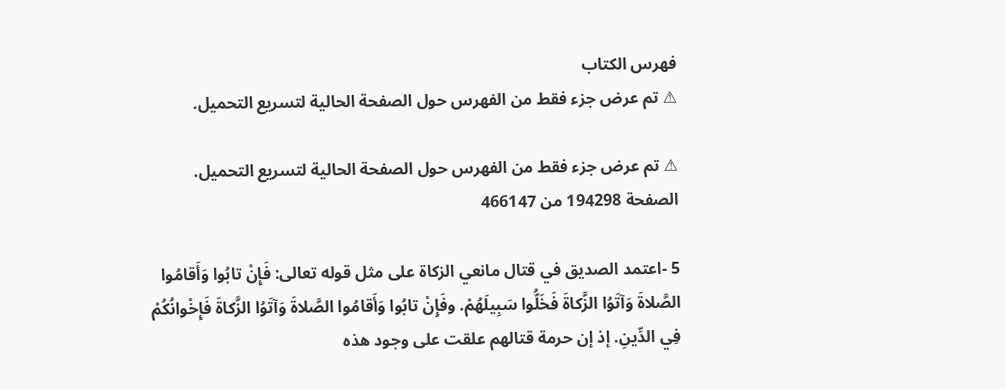فهرس الكتاب
⚠ تم عرض جزء فقط من الفهرس حول الصفحة الحالية لتسريع التحميل.

⚠ تم عرض جزء فقط من الفهرس حول الصفحة الحالية لتسريع التحميل.
الصفحة 194298 من 466147

5 -اعتمد الصديق في قتال مانعي الزكاة على مثل قوله تعالى: فَإِنْ تابُوا وَأَقامُوا الصَّلاةَ وَآتَوُا الزَّكاةَ فَخَلُّوا سَبِيلَهُمْ. وفَإِنْ تابُوا وَأَقامُوا الصَّلاةَ وَآتَوُا الزَّكاةَ فَإِخْوانُكُمْ فِي الدِّينِ. إذ إن حرمة قتالهم علقت على وجود هذه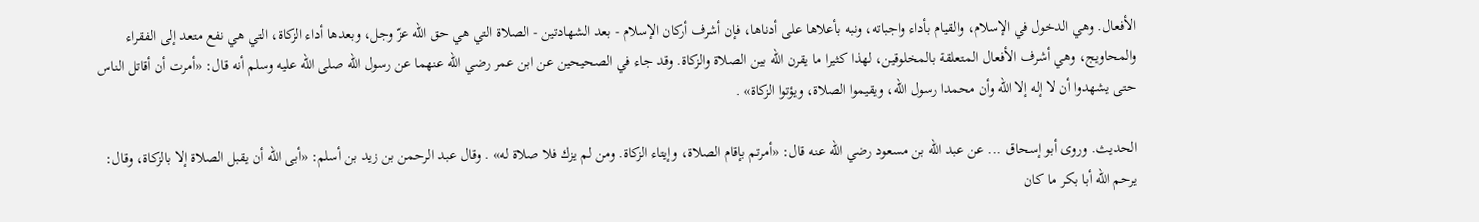الأفعال. وهي الدخول في الإسلام، والقيام بأداء واجباته، ونبه بأعلاها على أدناها، فإن أشرف أركان الإسلام - بعد الشهادتين - الصلاة التي هي حق الله عزّ وجل، وبعدها أداء الزكاة، التي هي نفع متعد إلى الفقراء والمحاويج، وهي أشرف الأفعال المتعلقة بالمخلوقين، لهذا كثيرا ما يقرن الله بين الصلاة والزكاة. وقد جاء في الصحيحين عن ابن عمر رضي الله عنهما عن رسول الله صلى الله عليه وسلم أنه قال: «أمرت أن أقاتل الناس حتى يشهدوا أن لا إله إلا الله وأن محمدا رسول الله، ويقيموا الصلاة، ويؤتوا الزكاة» .

الحديث. وروى أبو إسحاق ... عن عبد الله بن مسعود رضي الله عنه قال: «أمرتم بإقام الصلاة، وإيتاء الزكاة. ومن لم يزك فلا صلاة له» . وقال عبد الرحمن بن زيد بن أسلم: «أبى الله أن يقبل الصلاة إلا بالزكاة، وقال: يرحم الله أبا بكر ما كان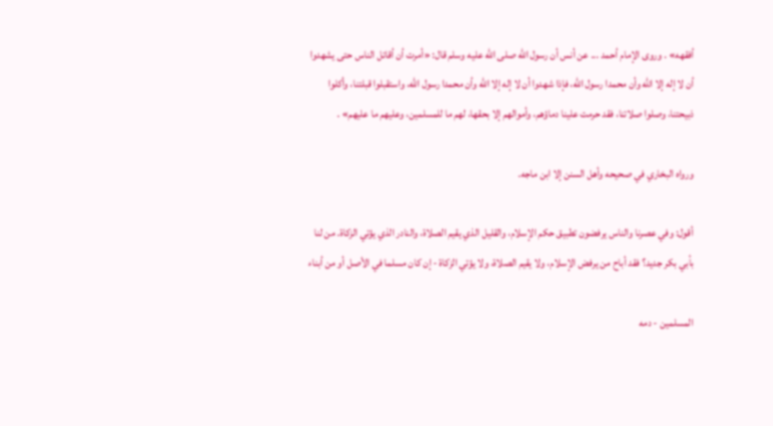أفقهه» . وروى الإمام أحمد ... عن أنس أن رسول الله صلى الله عليه وسلم قال: «أمرت أن أقاتل الناس حتى يشهدوا أن لا إله إلا الله وأن محمدا رسول الله، فإذا شهدوا أن لا إله إلا الله وأن محمدا رسول الله، واستقبلوا قبلتنا، وأكلوا ذبيحتنا، وصلوا صلاتنا، فقد حرمت علينا دماؤهم، وأموالهم إلا بحقها، لهم ما للمسلمين، وعليهم ما عليهم» .

ورواه البخاري في صحيحه وأهل السنن إلا ابن ماجه.

أقول: وفي عصرنا والناس يرفضون تطبيق حكم الإسلام، والقليل الذي يقيم الصلاة، والنادر الذي يؤتي الزكاة. من لنا بأبي بكر جديد؟ فقد أباح من يرفض الإسلام، ولا يقيم الصلاة، ولا يؤتي الزكاة - إن كان مسلما في الأصل أو من أبناء

المسلمين - دمه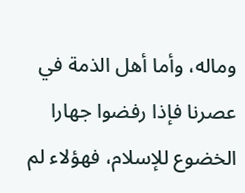وماله، وأما أهل الذمة في عصرنا فإذا رفضوا جهارا الخضوع للإسلام، فهؤلاء لم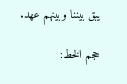يبق بيننا وبينهم عهد.

حجم الخط: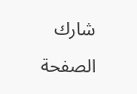شارك الصفحة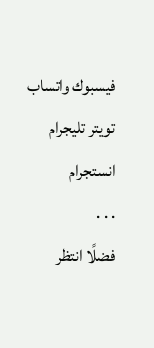فيسبوك واتساب تويتر تليجرام انستجرام
. . .
فضلًا انتظر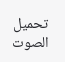تحميل الصوت